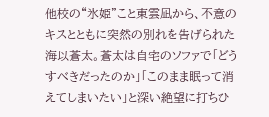他校の“氷姫”こと東雲凪から、不意のキスとともに突然の別れを告げられた海以蒼太。蒼太は自宅のソファで「どうすべきだったのか」「このまま眠って消えてしまいたい」と深い絶望に打ちひ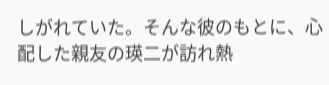しがれていた。そんな彼のもとに、心配した親友の瑛二が訪れ熱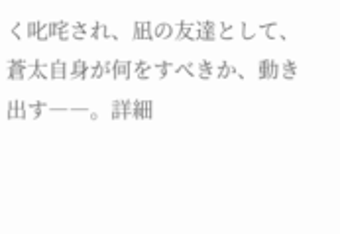く叱咤され、凪の友達として、蒼太自身が何をすべきか、動き出す――。詳細